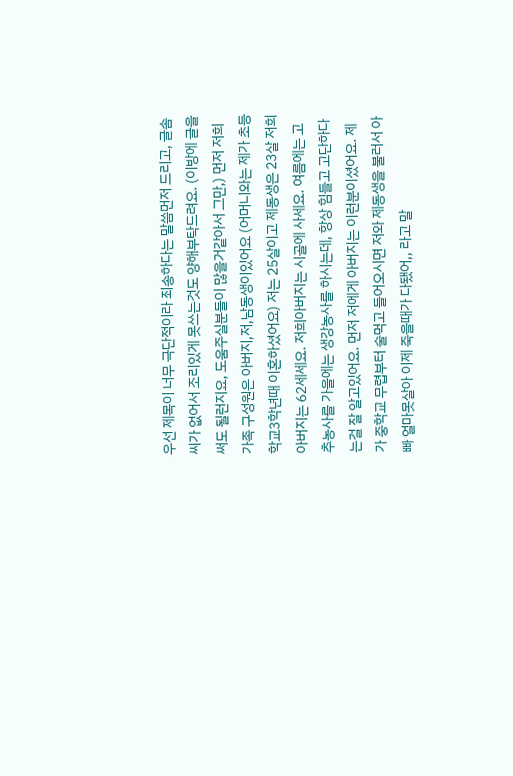우선 제목이 너무 극단적이라 죄송하다는 말씀먼저 드리고, 글솜씨가 없어서 조리있게 못쓰는것도 양해부탁드려요. (이방에 글을써도 될런지요, 도움주실분들이 많을거같아서 그만,) 먼저 저희가족 구성원은 아버지,저,남동생이있어요 (어머니와는 제가 초등학교3학년때 이혼하셨어요) 저는 25살이고 제동생은 23살 저희아버지는 62세세요. 저희아버지는 시골에 사세요. 여름에는 고추농사를 가을에는 생강농사를 하시는데, 항상 힘들고 고단하다는걸 잘 알고있어요. 먼저 저에게 아버지는 이런분이셨어요. 제가 중학교 무렵부터 술먹고 들어오시면 저와 제동생을 불러서 아빠 얼마못살아 이제 죽을때가 다됐어,, 라고 말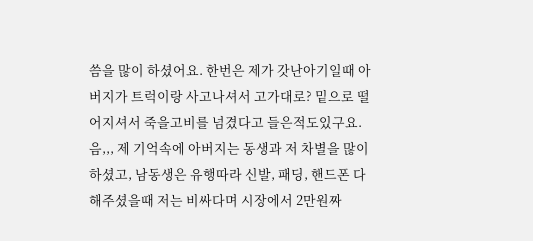씀을 많이 하셨어요. 한번은 제가 갓난아기일때 아버지가 트럭이랑 사고나셔서 고가대로? 밑으로 떨어지셔서 죽을고비를 넘겼다고 들은적도있구요. 음,,, 제 기억속에 아버지는 동생과 저 차별을 많이하셨고, 남동생은 유행따라 신발, 패딩, 핸드폰 다 해주셨을때 저는 비싸다며 시장에서 2만원짜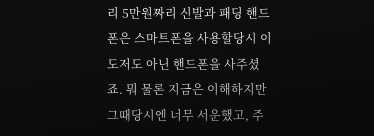리 5만원짜리 신발과 패딩 핸드폰은 스마트폰을 사용할당시 이도저도 아닌 핸드폰을 사주셨죠. 뭐 물론 지금은 이해하지만 그때당시엔 너무 서운했고, 주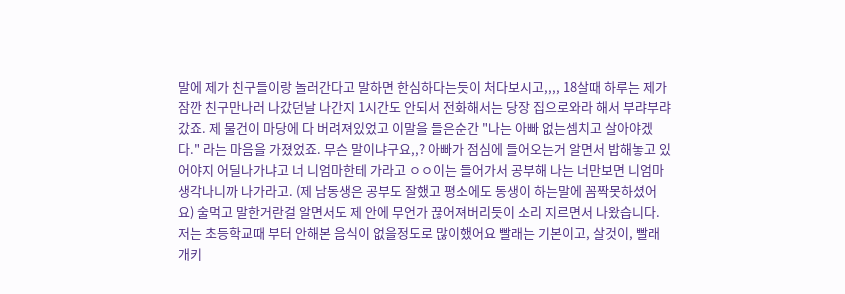말에 제가 친구들이랑 놀러간다고 말하면 한심하다는듯이 처다보시고,,,, 18살때 하루는 제가 잠깐 친구만나러 나갔던날 나간지 1시간도 안되서 전화해서는 당장 집으로와라 해서 부랴부랴갔죠. 제 물건이 마당에 다 버려져있었고 이말을 들은순간 "나는 아빠 없는셈치고 살아야겠다." 라는 마음을 가졌었죠. 무슨 말이냐구요,,? 아빠가 점심에 들어오는거 알면서 밥해놓고 있어야지 어딜나가냐고 너 니엄마한테 가라고 ㅇㅇ이는 들어가서 공부해 나는 너만보면 니엄마 생각나니까 나가라고. (제 남동생은 공부도 잘했고 평소에도 동생이 하는말에 꼼짝못하셨어요) 술먹고 말한거란걸 알면서도 제 안에 무언가 끊어져버리듯이 소리 지르면서 나왔습니다. 저는 초등학교때 부터 안해본 음식이 없을정도로 많이했어요 빨래는 기본이고, 살것이, 빨래개키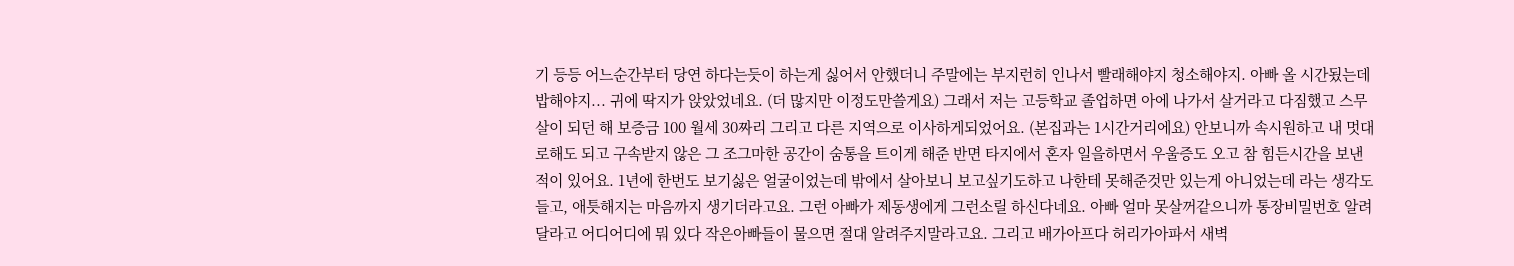기 등등 어느순간부터 당연 하다는듯이 하는게 싫어서 안했더니 주말에는 부지런히 인나서 빨래해야지 청소해야지. 아빠 올 시간됬는데 밥해야지... 귀에 딱지가 앉았었네요. (더 많지만 이정도만쓸게요) 그래서 저는 고등학교 졸업하면 아에 나가서 살거라고 다짐했고 스무살이 되던 해 보증금 100 월세 30짜리 그리고 다른 지역으로 이사하게되었어요. (본집과는 1시간거리에요) 안보니까 속시원하고 내 멋대로해도 되고 구속받지 않은 그 조그마한 공간이 숨통을 트이게 해준 반면 타지에서 혼자 일을하면서 우울증도 오고 참 힘든시간을 보낸적이 있어요. 1년에 한번도 보기싫은 얼굴이었는데 밖에서 살아보니 보고싶기도하고 나한테 못해준것만 있는게 아니었는데 라는 생각도들고, 애틋해지는 마음까지 생기더라고요. 그런 아빠가 제동생에게 그런소릴 하신다네요. 아빠 얼마 못살꺼같으니까 통장비밀번호 알려달라고 어디어디에 뭐 있다 작은아빠들이 물으면 절대 알려주지말라고요. 그리고 배가아프다 허리가아파서 새벽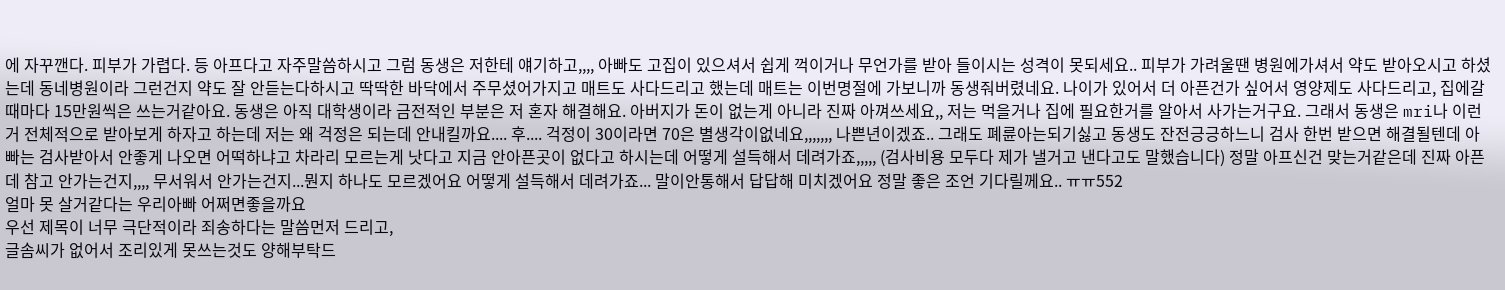에 자꾸깬다. 피부가 가렵다. 등 아프다고 자주말씀하시고 그럼 동생은 저한테 얘기하고,,,, 아빠도 고집이 있으셔서 쉽게 꺽이거나 무언가를 받아 들이시는 성격이 못되세요.. 피부가 가려울땐 병원에가셔서 약도 받아오시고 하셨는데 동네병원이라 그런건지 약도 잘 안듣는다하시고 딱딱한 바닥에서 주무셨어가지고 매트도 사다드리고 했는데 매트는 이번명절에 가보니까 동생줘버렸네요. 나이가 있어서 더 아픈건가 싶어서 영양제도 사다드리고, 집에갈때마다 15만원씩은 쓰는거같아요. 동생은 아직 대학생이라 금전적인 부분은 저 혼자 해결해요. 아버지가 돈이 없는게 아니라 진짜 아껴쓰세요,, 저는 먹을거나 집에 필요한거를 알아서 사가는거구요. 그래서 동생은 mri나 이런거 전체적으로 받아보게 하자고 하는데 저는 왜 걱정은 되는데 안내킬까요.... 후.... 걱정이 30이라면 70은 별생각이없네요,,,,,,, 나쁜년이겠죠.. 그래도 폐륜아는되기싫고 동생도 잔전긍긍하느니 검사 한번 받으면 해결될텐데 아빠는 검사받아서 안좋게 나오면 어떡하냐고 차라리 모르는게 낫다고 지금 안아픈곳이 없다고 하시는데 어떻게 설득해서 데려가죠,,,,, (검사비용 모두다 제가 낼거고 낸다고도 말했습니다) 정말 아프신건 맞는거같은데 진짜 아픈데 참고 안가는건지,,,, 무서워서 안가는건지...뭔지 하나도 모르겠어요 어떻게 설득해서 데려가죠... 말이안통해서 답답해 미치겠어요 정말 좋은 조언 기다릴께요.. ㅠㅠ552
얼마 못 살거같다는 우리아빠 어쩌면좋을까요
우선 제목이 너무 극단적이라 죄송하다는 말씀먼저 드리고,
글솜씨가 없어서 조리있게 못쓰는것도 양해부탁드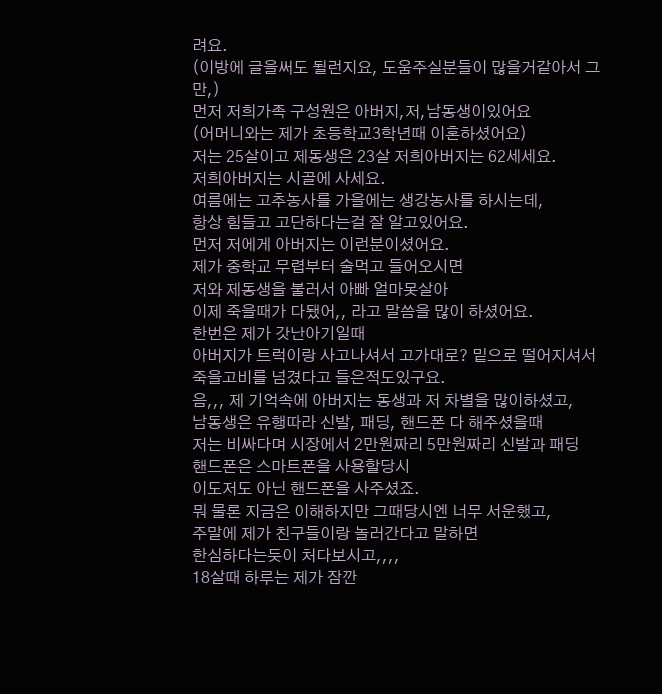려요.
(이방에 글을써도 될런지요, 도움주실분들이 많을거같아서 그만,)
먼저 저희가족 구성원은 아버지,저,남동생이있어요
(어머니와는 제가 초등학교3학년때 이혼하셨어요)
저는 25살이고 제동생은 23살 저희아버지는 62세세요.
저희아버지는 시골에 사세요.
여름에는 고추농사를 가을에는 생강농사를 하시는데,
항상 힘들고 고단하다는걸 잘 알고있어요.
먼저 저에게 아버지는 이런분이셨어요.
제가 중학교 무렵부터 술먹고 들어오시면
저와 제동생을 불러서 아빠 얼마못살아
이제 죽을때가 다됐어,, 라고 말씀을 많이 하셨어요.
한번은 제가 갓난아기일때
아버지가 트럭이랑 사고나셔서 고가대로? 밑으로 떨어지셔서
죽을고비를 넘겼다고 들은적도있구요.
음,,, 제 기억속에 아버지는 동생과 저 차별을 많이하셨고,
남동생은 유행따라 신발, 패딩, 핸드폰 다 해주셨을때
저는 비싸다며 시장에서 2만원짜리 5만원짜리 신발과 패딩
핸드폰은 스마트폰을 사용할당시
이도저도 아닌 핸드폰을 사주셨죠.
뭐 물론 지금은 이해하지만 그때당시엔 너무 서운했고,
주말에 제가 친구들이랑 놀러간다고 말하면
한심하다는듯이 처다보시고,,,,
18살때 하루는 제가 잠깐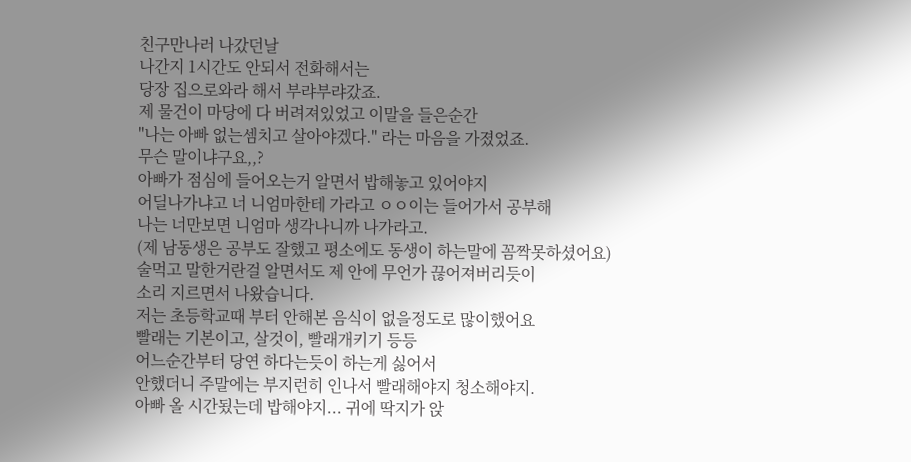친구만나러 나갔던날
나간지 1시간도 안되서 전화해서는
당장 집으로와라 해서 부랴부랴갔죠.
제 물건이 마당에 다 버려져있었고 이말을 들은순간
"나는 아빠 없는셈치고 살아야겠다." 라는 마음을 가졌었죠.
무슨 말이냐구요,,?
아빠가 점심에 들어오는거 알면서 밥해놓고 있어야지
어딜나가냐고 너 니엄마한테 가라고 ㅇㅇ이는 들어가서 공부해
나는 너만보면 니엄마 생각나니까 나가라고.
(제 남동생은 공부도 잘했고 평소에도 동생이 하는말에 꼼짝못하셨어요)
술먹고 말한거란걸 알면서도 제 안에 무언가 끊어져버리듯이
소리 지르면서 나왔습니다.
저는 초등학교때 부터 안해본 음식이 없을정도로 많이했어요
빨래는 기본이고, 살것이, 빨래개키기 등등
어느순간부터 당연 하다는듯이 하는게 싫어서
안했더니 주말에는 부지런히 인나서 빨래해야지 청소해야지.
아빠 올 시간됬는데 밥해야지... 귀에 딱지가 앉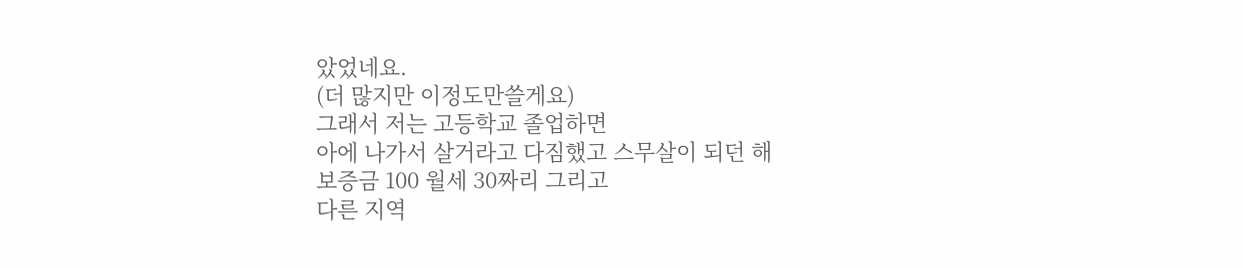았었네요.
(더 많지만 이정도만쓸게요)
그래서 저는 고등학교 졸업하면
아에 나가서 살거라고 다짐했고 스무살이 되던 해
보증금 100 월세 30짜리 그리고
다른 지역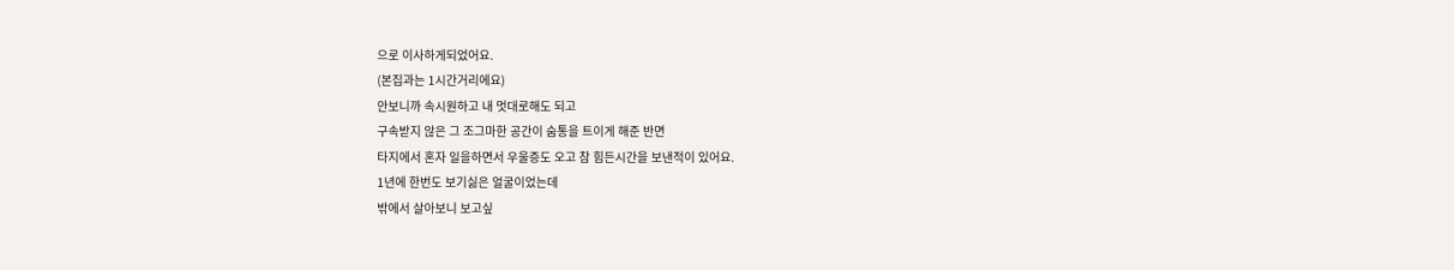으로 이사하게되었어요.
(본집과는 1시간거리에요)
안보니까 속시원하고 내 멋대로해도 되고
구속받지 않은 그 조그마한 공간이 숨통을 트이게 해준 반면
타지에서 혼자 일을하면서 우울증도 오고 참 힘든시간을 보낸적이 있어요.
1년에 한번도 보기싫은 얼굴이었는데
밖에서 살아보니 보고싶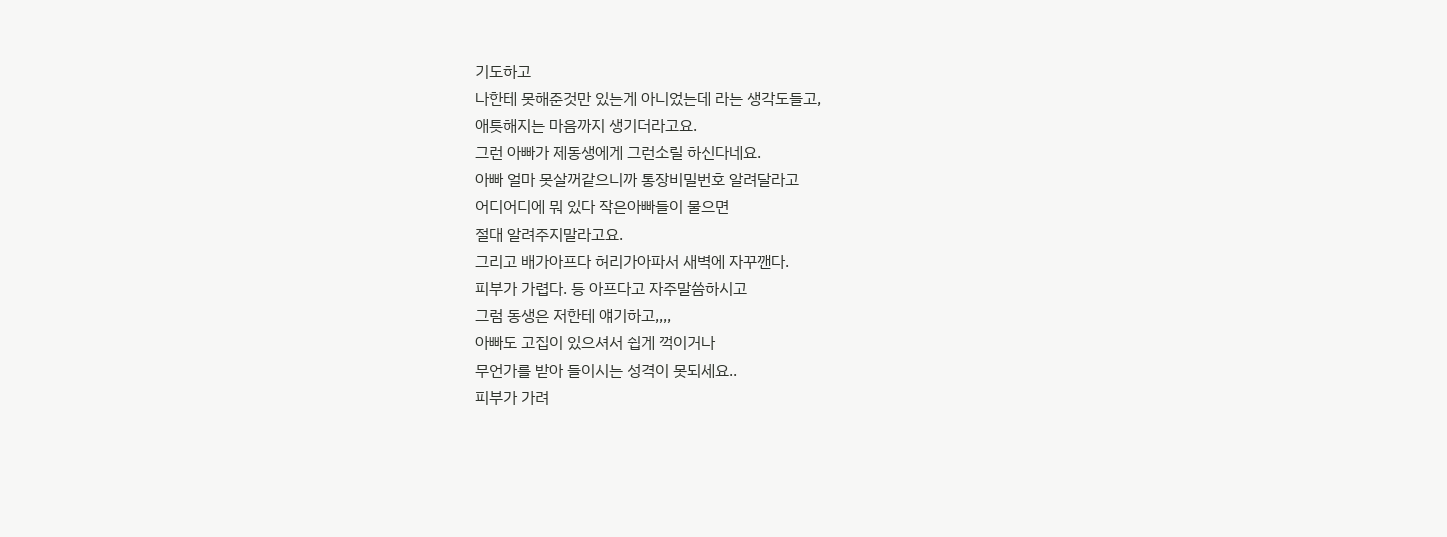기도하고
나한테 못해준것만 있는게 아니었는데 라는 생각도들고,
애틋해지는 마음까지 생기더라고요.
그런 아빠가 제동생에게 그런소릴 하신다네요.
아빠 얼마 못살꺼같으니까 통장비밀번호 알려달라고
어디어디에 뭐 있다 작은아빠들이 물으면
절대 알려주지말라고요.
그리고 배가아프다 허리가아파서 새벽에 자꾸깬다.
피부가 가렵다. 등 아프다고 자주말씀하시고
그럼 동생은 저한테 얘기하고,,,,
아빠도 고집이 있으셔서 쉽게 꺽이거나
무언가를 받아 들이시는 성격이 못되세요..
피부가 가려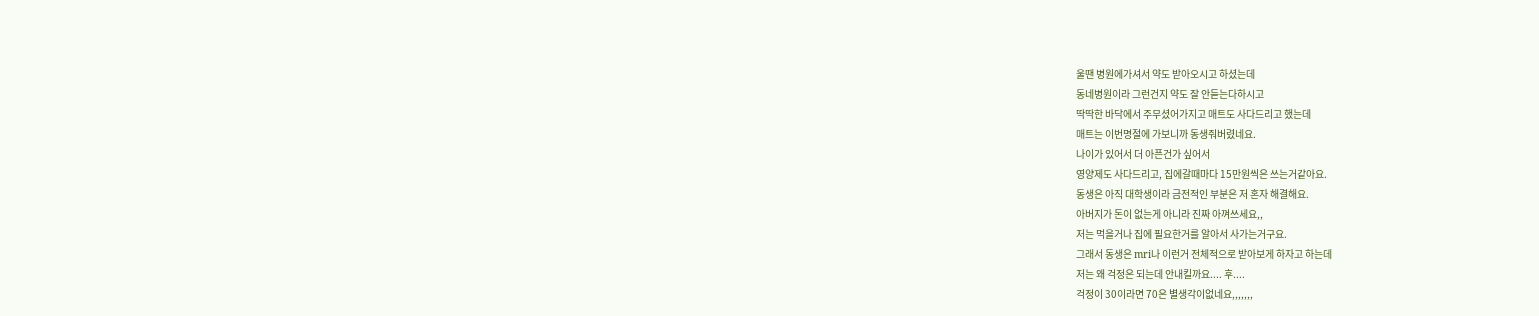울땐 병원에가셔서 약도 받아오시고 하셨는데
동네병원이라 그런건지 약도 잘 안듣는다하시고
딱딱한 바닥에서 주무셨어가지고 매트도 사다드리고 했는데
매트는 이번명절에 가보니까 동생줘버렸네요.
나이가 있어서 더 아픈건가 싶어서
영양제도 사다드리고, 집에갈때마다 15만원씩은 쓰는거같아요.
동생은 아직 대학생이라 금전적인 부분은 저 혼자 해결해요.
아버지가 돈이 없는게 아니라 진짜 아껴쓰세요,,
저는 먹을거나 집에 필요한거를 알아서 사가는거구요.
그래서 동생은 mri나 이런거 전체적으로 받아보게 하자고 하는데
저는 왜 걱정은 되는데 안내킬까요.... 후....
걱정이 30이라면 70은 별생각이없네요,,,,,,,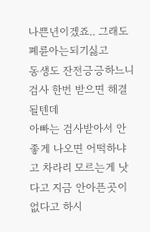나쁜년이겠죠.. 그래도 폐륜아는되기싫고
동생도 잔전긍긍하느니 검사 한번 받으면 해결될텐데
아빠는 검사받아서 안좋게 나오면 어떡하냐고 차라리 모르는게 낫다고 지금 안아픈곳이 없다고 하시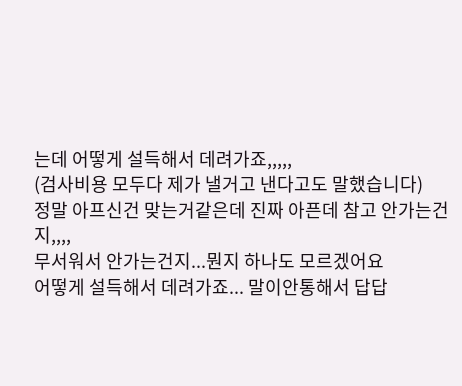는데 어떻게 설득해서 데려가죠,,,,,
(검사비용 모두다 제가 낼거고 낸다고도 말했습니다)
정말 아프신건 맞는거같은데 진짜 아픈데 참고 안가는건지,,,,
무서워서 안가는건지...뭔지 하나도 모르겠어요
어떻게 설득해서 데려가죠... 말이안통해서 답답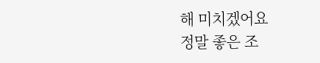해 미치겠어요
정말 좋은 조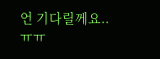언 기다릴께요.. ㅠㅠ